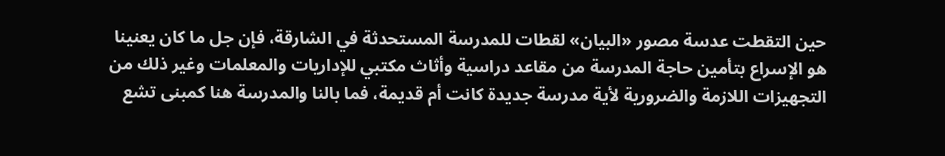حين التقطت عدسة مصور «البيان» لقطات للمدرسة المستحدثة في الشارقة، فإن جل ما كان يعنينا هو الإسراع بتأمين حاجة المدرسة من مقاعد دراسية وأثاث مكتبي للإداريات والمعلمات وغير ذلك من التجهيزات اللازمة والضرورية لأية مدرسة جديدة كانت أم قديمة، فما بالنا والمدرسة هنا كمبنى تشع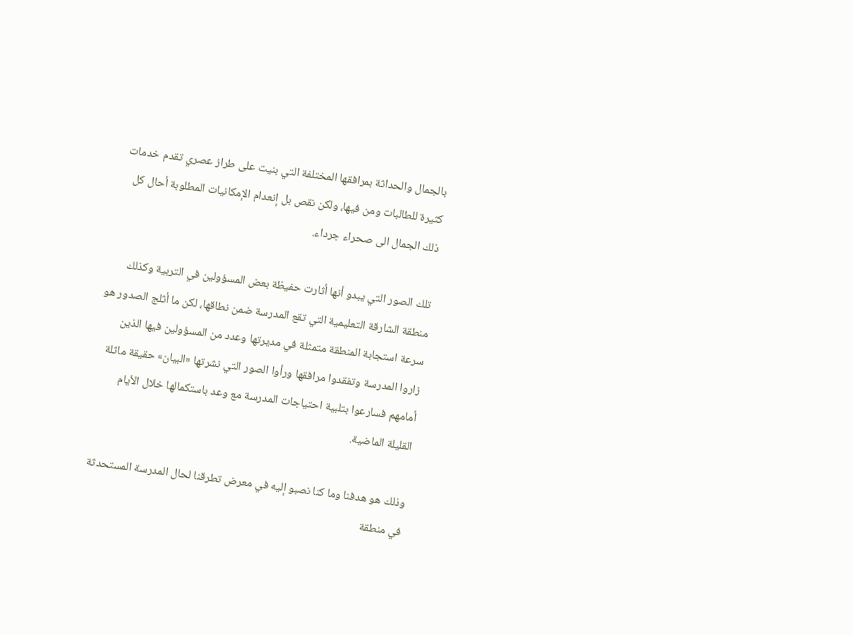بالجمال والحداثة بمرافقها المختلفة التي بنيت على طراز عصري تقدم خدمات كثيرة للطالبات ومن فيها، ولكن نقص بل إنعدام الإمكانيات المطلوبة أحال كل ذلك الجمال الى صحراء جرداء.

تلك الصور التي يبدو أنها أثارت حفيظة بعض المسؤولين في التربية وكذلك منطقة الشارقة التعليمية التي تقع المدرسة ضمن نطاقها، لكن ما أثلج الصدور هو سرعة استجابة المنطقة متمثلة في مديرتها وعدد من المسؤولين فيها الذين زاروا المدرسة وتفقدوا مرافقها ورأوا الصور التي نشرتها «البيان» حقيقة ماثلة أمامهم فسارعوا بتلبية احتياجات المدرسة مع وعد باستكمالها خلال الأيام القليلة الماضية.

وذلك هو هدفنا وما كنا نصبو إليه في معرض تطرقنا لحال المدرسة المستحدثة في منطقة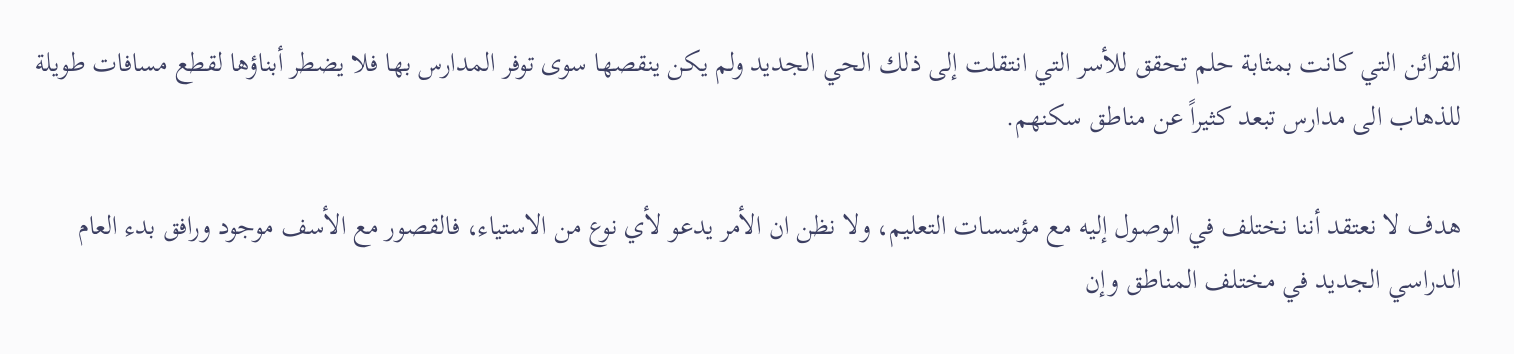القرائن التي كانت بمثابة حلم تحقق للأسر التي انتقلت إلى ذلك الحي الجديد ولم يكن ينقصها سوى توفر المدارس بها فلا يضطر أبناؤها لقطع مسافات طويلة للذهاب الى مدارس تبعد كثيراً عن مناطق سكنهم.

هدف لا نعتقد أننا نختلف في الوصول إليه مع مؤسسات التعليم، ولا نظن ان الأمر يدعو لأي نوع من الاستياء، فالقصور مع الأسف موجود ورافق بدء العام الدراسي الجديد في مختلف المناطق وإن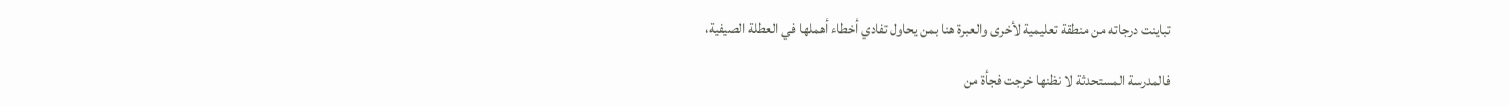تباينت درجاته من منطقة تعليمية لأخرى والعبرة هنا بمن يحاول تفادي أخطاء أهملها في العطلة الصيفية،

فالمدرسة المستحدثة لا نظنها خرجت فجأة من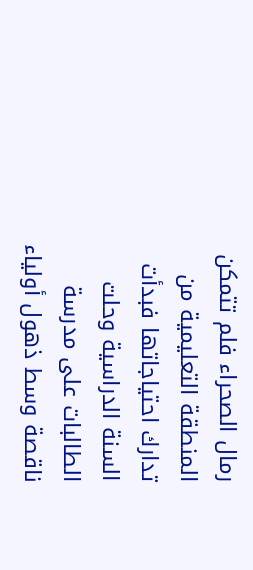رمال الصحراء فلم تتمكن المنطقة التعليمية من تدارك احتياجاتها فبدأت السنة الدراسية وحلت الطالبات على مدرسة ناقصة وسط ذهول أولياء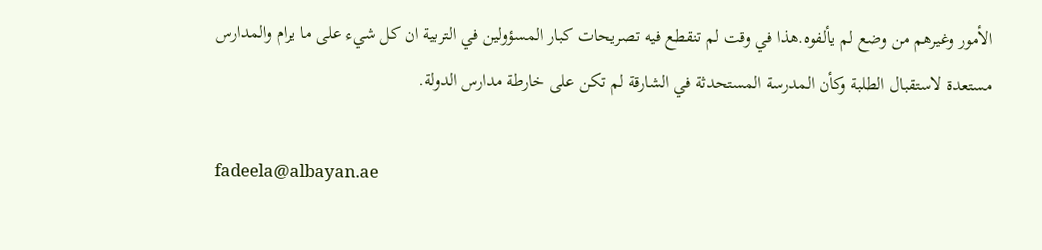الأمور وغيرهم من وضع لم يألفوه.هذا في وقت لم تنقطع فيه تصريحات كبار المسؤولين في التربية ان كل شيء على ما يرام والمدارس مستعدة لاستقبال الطلبة وكأن المدرسة المستحدثة في الشارقة لم تكن على خارطة مدارس الدولة.

fadeela@albayan.ae